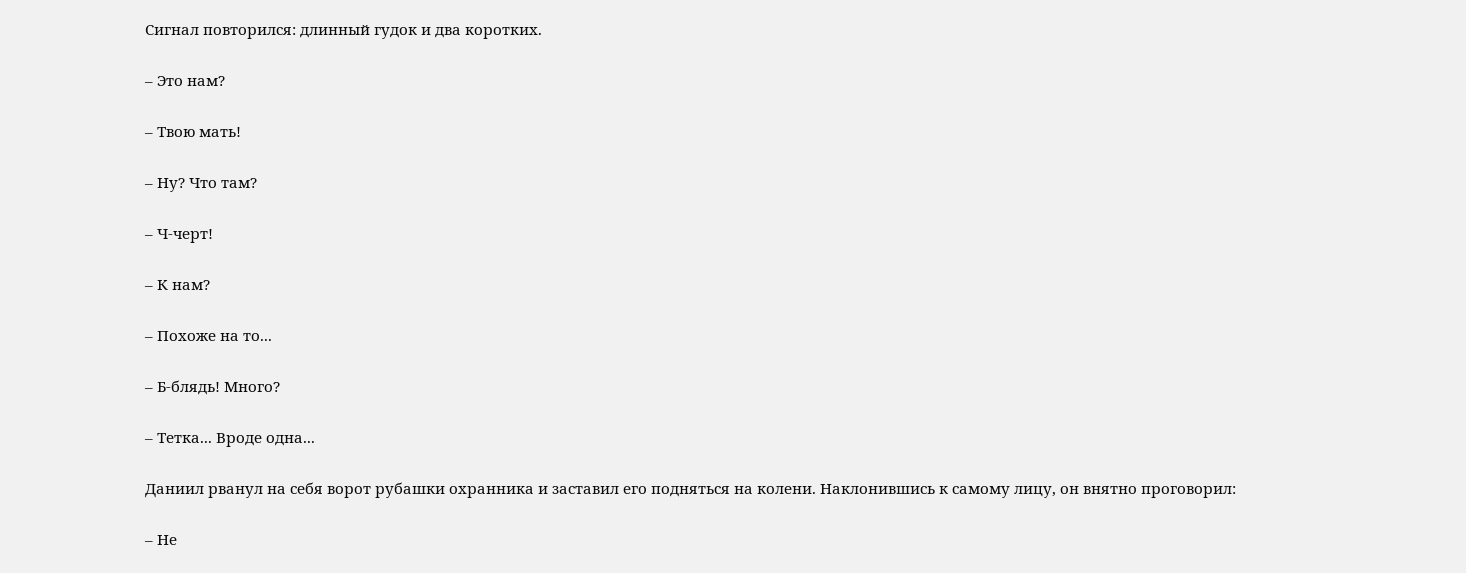Сигнал повторился: длинный гудок и два коротких.

– Это нам?

– Твою мать!

– Ну? Что там?

– Ч-черт!

– К нам?

– Похоже на то...

– Б-блядь! Много?

– Тетка... Вроде одна...

Даниил рванул на себя ворот рубашки охранника и заставил его подняться на колени. Наклонившись к самому лицу, он внятно проговорил:

– Не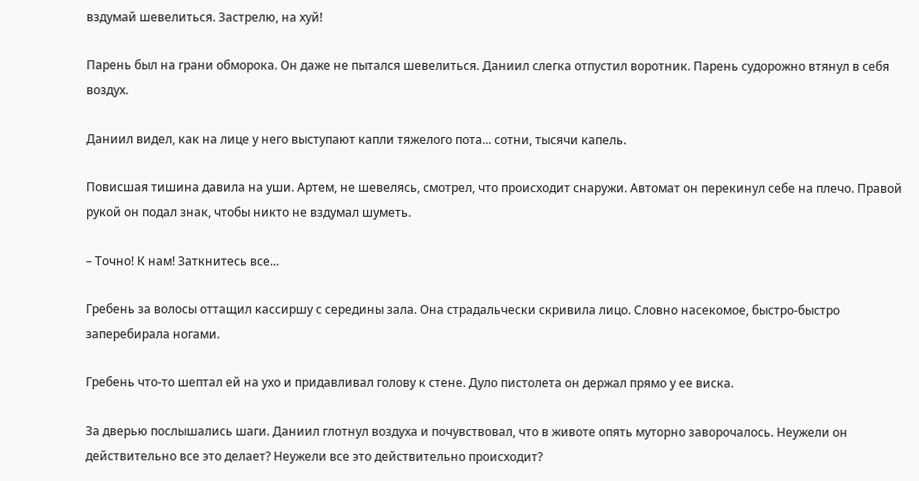вздумай шевелиться. Застрелю, на хуй!

Парень был на грани обморока. Он даже не пытался шевелиться. Даниил слегка отпустил воротник. Парень судорожно втянул в себя воздух.

Даниил видел, как на лице у него выступают капли тяжелого пота... сотни, тысячи капель.

Повисшая тишина давила на уши. Артем, не шевелясь, смотрел, что происходит снаружи. Автомат он перекинул себе на плечо. Правой рукой он подал знак, чтобы никто не вздумал шуметь.

– Точно! К нам! Заткнитесь все...

Гребень за волосы оттащил кассиршу с середины зала. Она страдальчески скривила лицо. Словно насекомое, быстро-быстро заперебирала ногами.

Гребень что-то шептал ей на ухо и придавливал голову к стене. Дуло пистолета он держал прямо у ее виска.

За дверью послышались шаги. Даниил глотнул воздуха и почувствовал, что в животе опять муторно заворочалось. Неужели он действительно все это делает? Неужели все это действительно происходит?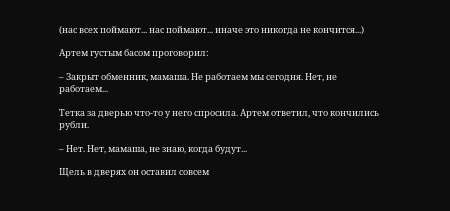(нас всех поймают... нас поймают... иначе это никогда не кончится...)

Артем густым басом проговорил:

– Закрыт обменник, мамаша. Не работаем мы сегодня. Нет, не работаем...

Тетка за дверью что-то у него спросила. Артем ответил, что кончились рубли.

– Нет. Нет, мамаша, не знаю, когда будут...

Щель в дверях он оставил совсем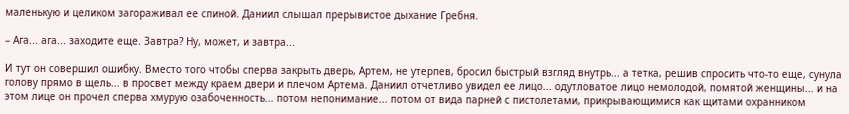маленькую и целиком загораживал ее спиной. Даниил слышал прерывистое дыхание Гребня.

– Ага... ага... заходите еще. Завтра? Ну, может, и завтра...

И тут он совершил ошибку. Вместо того чтобы сперва закрыть дверь, Артем, не утерпев, бросил быстрый взгляд внутрь... а тетка, решив спросить что-то еще, сунула голову прямо в щель... в просвет между краем двери и плечом Артема. Даниил отчетливо увидел ее лицо... одутловатое лицо немолодой, помятой женщины... и на этом лице он прочел сперва хмурую озабоченность... потом непонимание... потом от вида парней с пистолетами, прикрывающимися как щитами охранником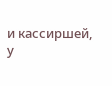и кассиршей, у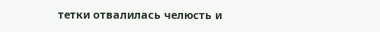тетки отвалилась челюсть и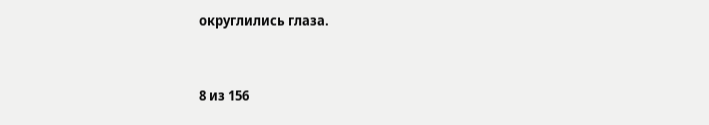округлились глаза.



8 из 156